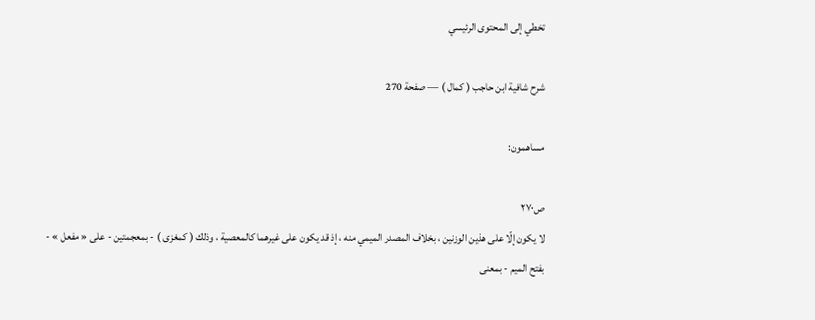تخطي إلى المحتوى الرئيسي

شرح شافية ابن حاجب ( كمال ) — صفحة 270

مساهمون:

ص٢٧٠
لا يكون إلّا على هذين الوزنين ، بخلاف المصدر الميمي منه ، إذ قد يكون على غيرهما كالمعصية ، وذلك ( كمغزى ) - بمعجمتين - على « مفعل » - بفتح الميم - بمعنى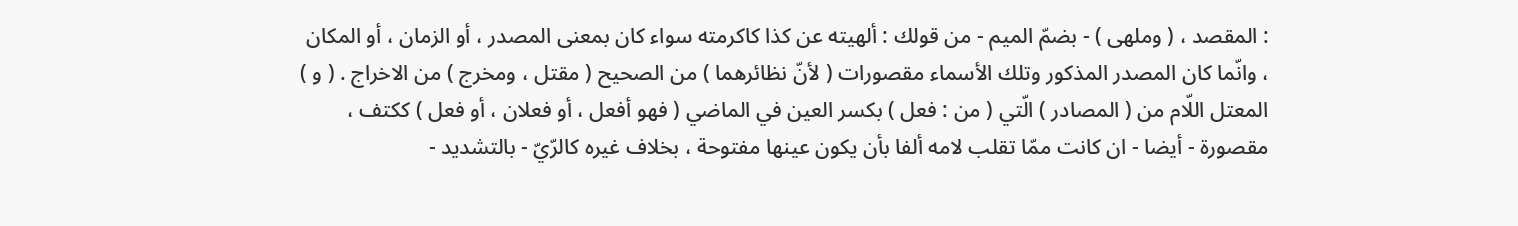: المقصد ، ( وملهى ) - بضمّ الميم - من قولك : ألهيته عن كذا كاكرمته سواء كان بمعنى المصدر ، أو الزمان ، أو المكان ، وانّما كان المصدر المذكور وتلك الأسماء مقصورات ( لأنّ نظائرهما ) من الصحيح ( مقتل ، ومخرج ) من الاخراج . ( و ) المعتل اللّام من ( المصادر ) الّتي ( من : فعل ) بكسر العين في الماضي ( فهو أفعل ، أو فعلان ، أو فعل ) ككتف ، مقصورة - أيضا - ان كانت ممّا تقلب لامه ألفا بأن يكون عينها مفتوحة ، بخلاف غيره كالرّيّ - بالتشديد -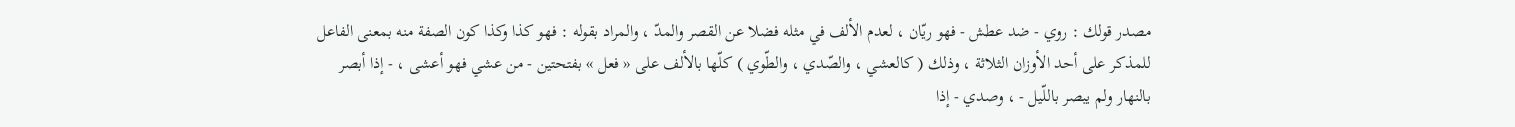مصدر قولك : روي - ضد عطش - فهو ريّان ، لعدم الألف في مثله فضلا عن القصر والمدّ ، والمراد بقوله : فهو كذا وكذا كون الصفة منه بمعنى الفاعل للمذكر على أحد الأوزان الثلاثة ، وذلك ( كالعشي ، والصّدي ، والطّوي ) كلّها بالألف على « فعل » بفتحتين - من عشي فهو أعشى ، - إذا أبصر بالنهار ولم يبصر باللّيل - ، وصدي - إذا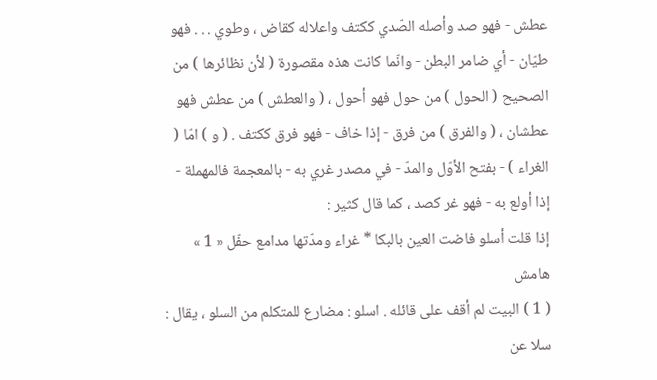عطش - فهو صد وأصله الصّدي ككتف واعلاله كقاض ، وطوي . . . فهو طيّان - أي ضامر البطن - وانّما كانت هذه مقصورة ( لأن نظائرها ) من الصحيح ( الحول ) من حول فهو أحول ، ( والعطش ) من عطش فهو عطشان ، ( والفرق ) من فرق - إذا خاف - فهو فرق ككتف . ( و ) امّا ( الغراء ) - بفتح الأوّل والمدّ - في مصدر غري به - بالمعجمة فالمهملة - إذا أولع به - فهو غر كصد ، كما قال كثير :
إذا قلت أسلو فاضت العين بالبكا * غراء ومدّتها مدامع حفّل « 1 »
هامش
( 1 ) البيت لم أقف على قائله . اسلو : مضارع للمتكلم من السلو ، يقال : سلا عن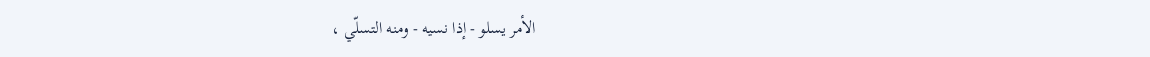الأمر يسلو - إذا نسيه - ومنه التسلّي ،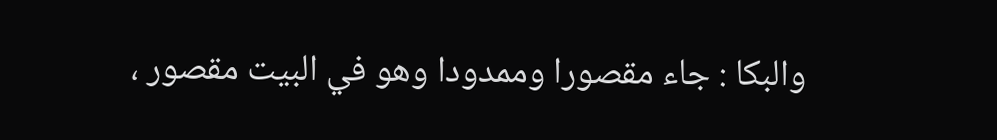والبكا : جاء مقصورا وممدودا وهو في البيت مقصور ،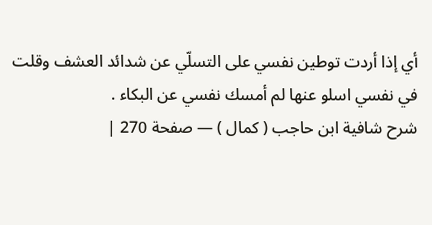أي إذا أردت توطين نفسي على التسلّي عن شدائد العشف وقلت في نفسي اسلو عنها لم أمسك نفسي عن البكاء .
شرح شافية ابن حاجب ( كمال ) — صفحة 270 |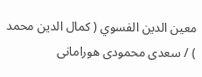معين الدين الفسوي ( كمال الدين محمد ) / سعدى محمودى هورامانى